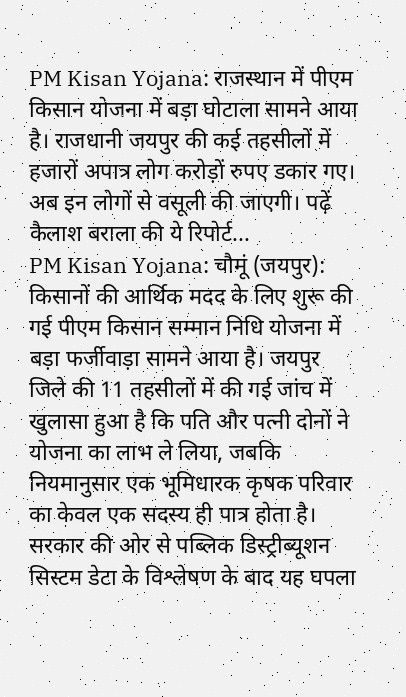PM Kisan Yojana: राजस्थान में पीएम किसान योजना में बड़ा घोटाला सामने आया है। राजधानी जयपुर की कई तहसीलों में हजारों अपात्र लोग करोड़ों रुपए डकार गए। अब इन लोगों से वसूली की जाएगी। पढ़ें कैलाश बराला की ये रिपोर्ट...
PM Kisan Yojana: चौमूं (जयपुर): किसानों की आर्थिक मदद के लिए शुरू की गई पीएम किसान सम्मान निधि योजना में बड़ा फर्जीवाड़ा सामने आया है। जयपुर जिले की 11 तहसीलों में की गई जांच में खुलासा हुआ है कि पति और पत्नी दोनों ने योजना का लाभ ले लिया, जबकि नियमानुसार एक भूमिधारक कृषक परिवार का केवल एक सदस्य ही पात्र होता है।
सरकार की ओर से पब्लिक डिस्ट्रीब्यूशन सिस्टम डेटा के विश्लेषण के बाद यह घपला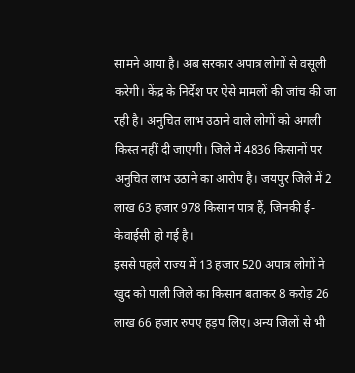सामने आया है। अब सरकार अपात्र लोगों से वसूली करेगी। केंद्र के निर्देश पर ऐसे मामलों की जांच की जा रही है। अनुचित लाभ उठाने वाले लोगों को अगली किस्त नहीं दी जाएगी। जिले में 4836 किसानों पर अनुचित लाभ उठाने का आरोप है। जयपुर जिले में 2 लाख 63 हजार 978 किसान पात्र हैं, जिनकी ई-केवाईसी हो गई है।
इससे पहले राज्य में 13 हजार 520 अपात्र लोगों ने खुद को पाली जिले का किसान बताकर 8 करोड़ 26 लाख 66 हजार रुपए हड़प लिए। अन्य जिलों से भी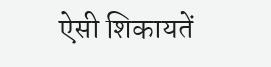ऐसी शिकायतें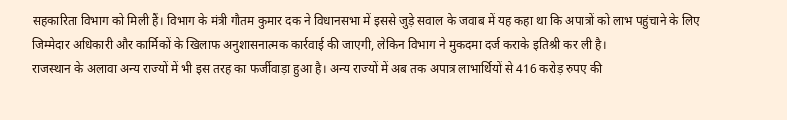सहकारिता विभाग को मिली हैं। विभाग के मंत्री गौतम कुमार दक ने विधानसभा में इससे जुड़े सवाल के जवाब में यह कहा था कि अपात्रों को लाभ पहुंचाने के लिए जिम्मेदार अधिकारी और कार्मिकों के खिलाफ अनुशासनात्मक कार्रवाई की जाएगी, लेकिन विभाग ने मुकदमा दर्ज कराके इतिश्री कर ली है।
राजस्थान के अलावा अन्य राज्यों में भी इस तरह का फर्जीवाड़ा हुआ है। अन्य राज्यों में अब तक अपात्र लाभार्थियों से 416 करोड़ रुपए की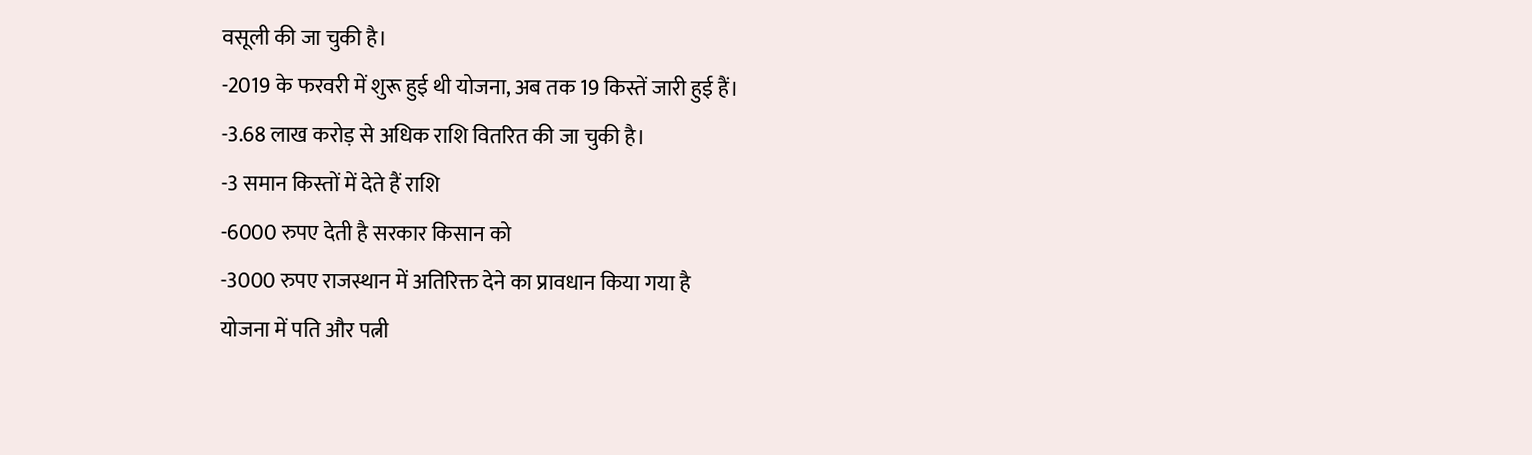वसूली की जा चुकी है।
-2019 के फरवरी में शुरू हुई थी योजना, अब तक 19 किस्तें जारी हुई हैं।
-3.68 लाख करोड़ से अधिक राशि वितरित की जा चुकी है।
-3 समान किस्तों में देते हैं राशि
-6000 रुपए देती है सरकार किसान को
-3000 रुपए राजस्थान में अतिरिक्त देने का प्रावधान किया गया है
योजना में पति और पत्नी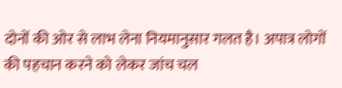दोनों की ओर से लाभ लेना नियमानुसार गलत है। अपात्र लोगों की पहचान करने को लेकर जांच चल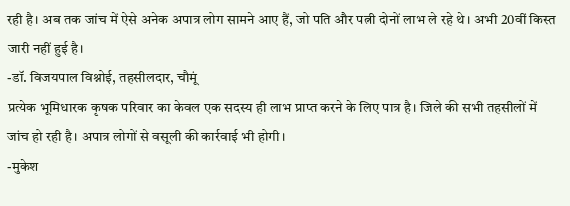रही है। अब तक जांच में ऐसे अनेक अपात्र लोग सामने आए हैं, जो पति और पत्नी दोनों लाभ ले रहे थे। अभी 20वीं किस्त जारी नहीं हुई है।
-डॉ. विजयपाल विश्नोई, तहसीलदार, चौमूं
प्रत्येक भूमिधारक कृषक परिवार का केवल एक सदस्य ही लाभ प्राप्त करने के लिए पात्र है। जिले की सभी तहसीलों में जांच हो रही है। अपात्र लोगों से वसूली की कार्रवाई भी होगी।
-मुकेश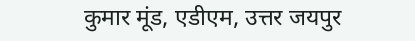कुमार मूंड, एडीएम, उत्तर जयपुर